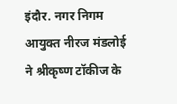इंदौर. नगर निगम आयुक्त नीरज मंडलोई ने श्रीकृष्ण टॉकीज के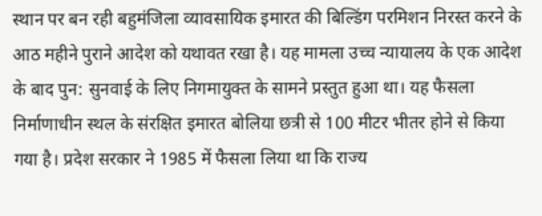स्थान पर बन रही बहुमंजिला व्यावसायिक इमारत की बिल्डिंग परमिशन निरस्त करने के आठ महीने पुराने आदेश को यथावत रखा है। यह मामला उच्च न्यायालय के एक आदेश के बाद पुन: सुनवाई के लिए निगमायुक्त के सामने प्रस्तुत हुआ था। यह फैसला निर्माणाधीन स्थल के संरक्षित इमारत बोलिया छत्री से 100 मीटर भीतर होने से किया गया है। प्रदेश सरकार ने 1985 में फैसला लिया था कि राज्य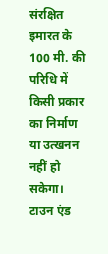संरक्षित इमारत के 100 मी. की परिधि में किसी प्रकार का निर्माण या उत्खनन नहीं हो सकेगा।
टाउन एंड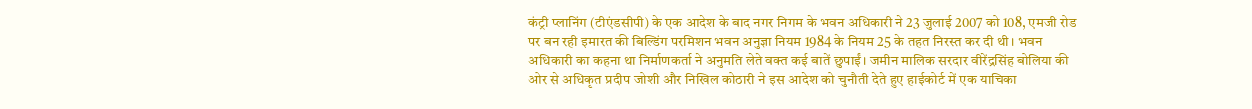कंट्री प्लानिंग (टीएंडसीपी) के एक आदेश के बाद नगर निगम के भवन अधिकारी ने 23 जुलाई 2007 को 108, एमजी रोड पर बन रही इमारत की बिल्डिंग परमिशन भवन अनुज्ञा नियम 1984 के नियम 25 के तहत निरस्त कर दी थी। भवन अधिकारी का कहना था निर्माणकर्ता ने अनुमति लेते वक्त कई बातें छुपाईं। जमीन मालिक सरदार वीरेंद्रसिंह बोलिया की ओर से अधिकृत प्रदीप जोशी और निखिल कोठारी ने इस आदेश को चुनौती देते हुए हाईकोर्ट में एक याचिका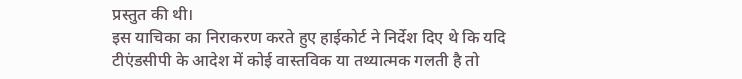प्रस्तुत की थी।
इस याचिका का निराकरण करते हुए हाईकोर्ट ने निर्देश दिए थे कि यदि टीएंडसीपी के आदेश में कोई वास्तविक या तथ्यात्मक गलती है तो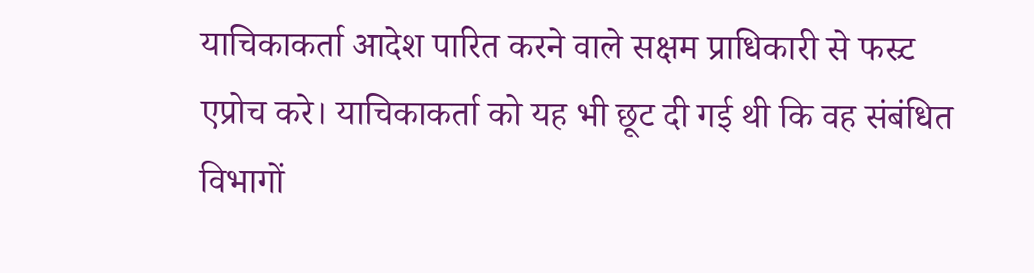याचिकाकर्ता आदेश पारित करने वाले सक्षम प्राधिकारी से फस्र्ट एप्रोच करे। याचिकाकर्ता को यह भी छूट दी गई थी कि वह संबंधित विभागों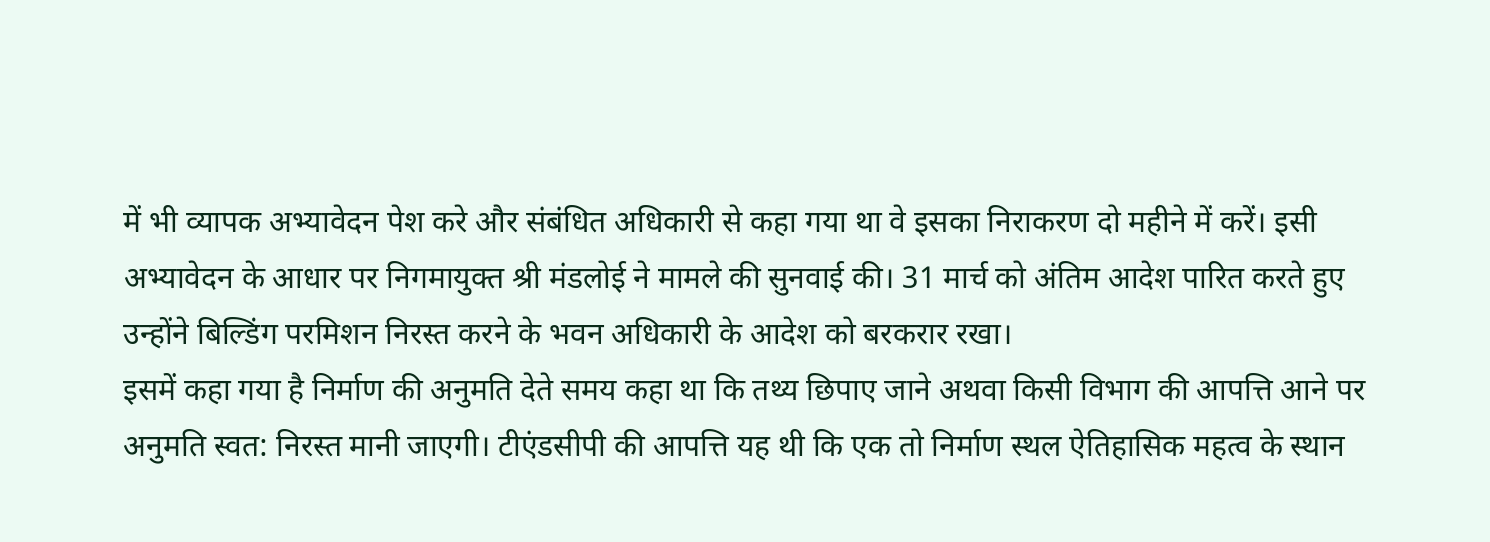में भी व्यापक अभ्यावेदन पेश करे और संबंधित अधिकारी से कहा गया था वे इसका निराकरण दो महीने में करें। इसी अभ्यावेदन के आधार पर निगमायुक्त श्री मंडलोई ने मामले की सुनवाई की। 31 मार्च को अंतिम आदेश पारित करते हुए उन्होंने बिल्डिंग परमिशन निरस्त करने के भवन अधिकारी के आदेश को बरकरार रखा।
इसमें कहा गया है निर्माण की अनुमति देते समय कहा था कि तथ्य छिपाए जाने अथवा किसी विभाग की आपत्ति आने पर अनुमति स्वत: निरस्त मानी जाएगी। टीएंडसीपी की आपत्ति यह थी कि एक तो निर्माण स्थल ऐतिहासिक महत्व के स्थान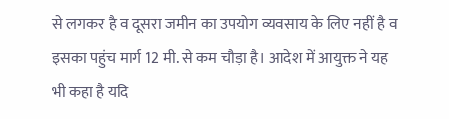से लगकर है व दूसरा जमीन का उपयोग व्यवसाय के लिए नहीं है व इसका पहुंच मार्ग 12 मी. से कम चौड़ा है। आदेश में आयुक्त ने यह भी कहा है यदि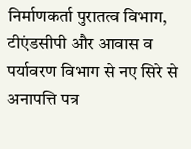निर्माणकर्ता पुरातत्व विभाग, टीएंडसीपी और आवास व पर्यावरण विभाग से नए सिरे से अनापत्ति पत्र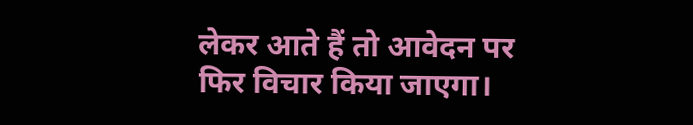लेकर आते हैं तो आवेदन पर फिर विचार किया जाएगा।